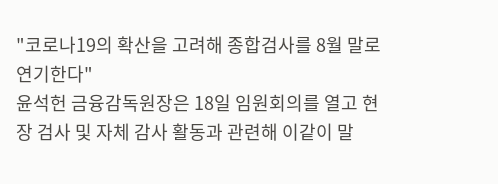"코로나19의 확산을 고려해 종합검사를 8월 말로 연기한다"
윤석헌 금융감독원장은 18일 임원회의를 열고 현장 검사 및 자체 감사 활동과 관련해 이같이 말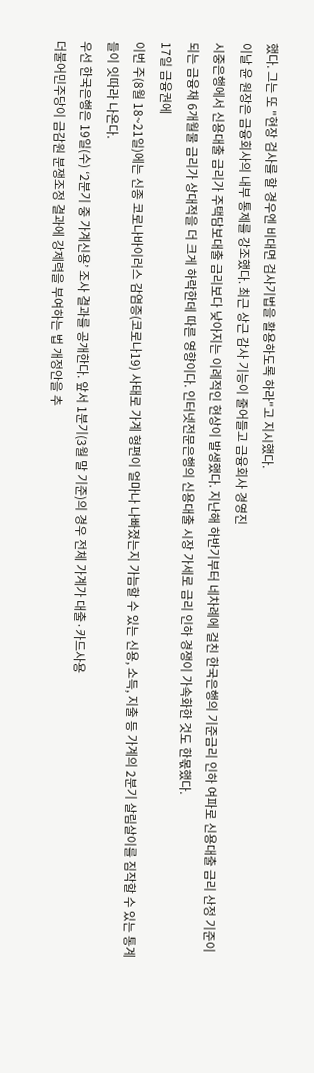했다. 그는 또 "현장 검사를 할 경우엔 비대면 검사기법을 활용하도록 하라"고 지시했다.
이날 윤 원장은 금융회사의 내부 통제를 강조했다. 최근 상근 감사 기능이 줄어들고 금융회사 경영진
시중은행에서 신용대출 금리가 주택담보대출 금리보다 낮아지는 이례적인 현상이 발생했다. 지난해 하반기부터 네차례에 걸친 한국은행의 기준금리 인하 여파로 신용대출 금리 산정 기준이 되는 금융채 6개월물 금리가 상대적을 더 크게 하락한데 따른 영향이다. 인터넷전문은행의 신용대출 시장 가세로 금리 인하 경쟁이 가속화한 것도 한몫했다.
17일 금융권에
이번 주(8월 18~21일)에는 신종 코로나바이러스 감염증(코로나19) 사태로 가계 형편이 얼마나 나빠졌는지 가늠할 수 있는 신용, 소득, 지출 등 가계의 2분기 살림살이를 짐작할 수 있는 통계들이 잇따라 나온다.
우선 한국은행은 19일(수) ‘2분기 중 가계신용’ 조사 결과를 공개한다. 앞서 1분기(3월 말 기준)의 경우 전체 가계가 대출·카드사용
더불어민주당이 금감원 분쟁조정 결과에 강제력을 부여하는 법 개정안을 추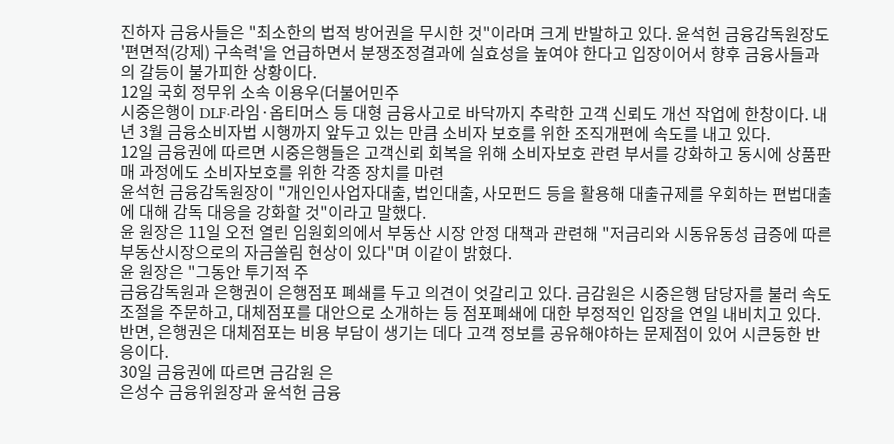진하자 금융사들은 "최소한의 법적 방어권을 무시한 것"이라며 크게 반발하고 있다. 윤석헌 금융감독원장도 '편면적(강제) 구속력'을 언급하면서 분쟁조정결과에 실효성을 높여야 한다고 입장이어서 향후 금융사들과의 갈등이 불가피한 상황이다.
12일 국회 정무위 소속 이용우(더불어민주
시중은행이 DLF·라임·옵티머스 등 대형 금융사고로 바닥까지 추락한 고객 신뢰도 개선 작업에 한창이다. 내년 3월 금융소비자법 시행까지 앞두고 있는 만큼 소비자 보호를 위한 조직개편에 속도를 내고 있다.
12일 금융권에 따르면 시중은행들은 고객신뢰 회복을 위해 소비자보호 관련 부서를 강화하고 동시에 상품판매 과정에도 소비자보호를 위한 각종 장치를 마련
윤석헌 금융감독원장이 "개인인사업자대출, 법인대출, 사모펀드 등을 활용해 대출규제를 우회하는 편법대출에 대해 감독 대응을 강화할 것"이라고 말했다.
윤 원장은 11일 오전 열린 임원회의에서 부동산 시장 안정 대책과 관련해 "저금리와 시동유동성 급증에 따른 부동산시장으로의 자금쏠림 현상이 있다"며 이같이 밝혔다.
윤 원장은 "그동안 투기적 주
금융감독원과 은행권이 은행점포 폐쇄를 두고 의견이 엇갈리고 있다. 금감원은 시중은행 담당자를 불러 속도조절을 주문하고, 대체점포를 대안으로 소개하는 등 점포폐쇄에 대한 부정적인 입장을 연일 내비치고 있다. 반면, 은행권은 대체점포는 비용 부담이 생기는 데다 고객 정보를 공유해야하는 문제점이 있어 시큰둥한 반응이다.
30일 금융권에 따르면 금감원 은
은성수 금융위원장과 윤석헌 금융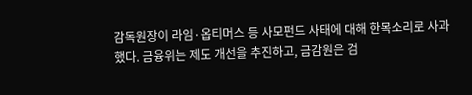감독원장이 라임·옵티머스 등 사모펀드 사태에 대해 한목소리로 사과했다. 금융위는 제도 개선을 추진하고, 금감원은 검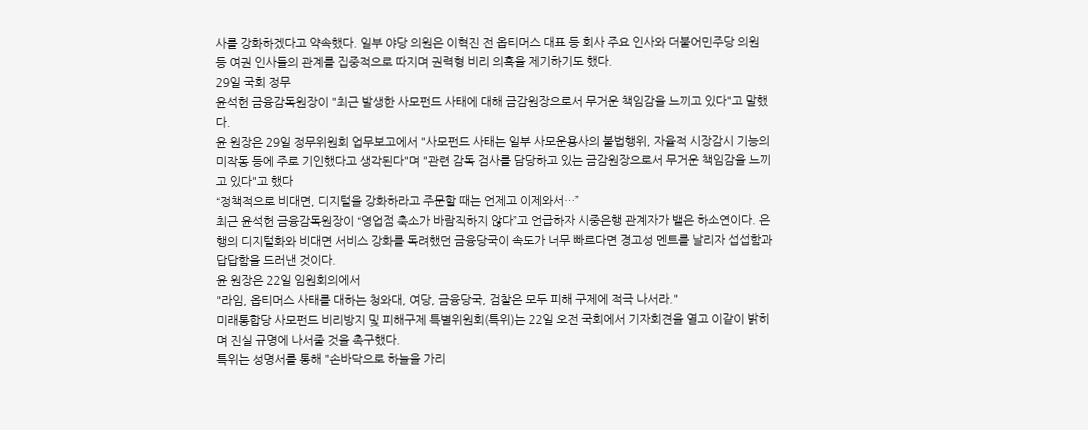사를 강화하겠다고 약속했다. 일부 야당 의원은 이혁진 전 옵티머스 대표 등 회사 주요 인사와 더불어민주당 의원 등 여권 인사들의 관계를 집중적으로 따지며 권력형 비리 의혹을 제기하기도 했다.
29일 국회 정무
윤석헌 금융감독원장이 "최근 발생한 사모펀드 사태에 대해 금감원장으로서 무거운 책임감을 느끼고 있다"고 말했다.
윤 원장은 29일 정무위원회 업무보고에서 "사모펀드 사태는 일부 사모운용사의 불법행위, 자율적 시장감시 기능의 미작동 등에 주로 기인했다고 생각된다"며 "관련 감독 검사를 담당하고 있는 금감원장으로서 무거운 책임감을 느끼고 있다"고 했다
“정책적으로 비대면, 디지털을 강화하라고 주문할 때는 언제고 이제와서…”
최근 윤석헌 금융감독원장이 “영업점 축소가 바람직하지 않다”고 언급하자 시중은행 관계자가 뱉은 하소연이다. 은행의 디지털화와 비대면 서비스 강화를 독려했던 금융당국이 속도가 너무 빠르다면 경고성 멘트를 날리자 섭섭함과 답답함을 드러낸 것이다.
윤 원장은 22일 임원회의에서
"라임, 옵티머스 사태를 대하는 청와대, 여당, 금융당국, 검찰은 모두 피해 구제에 적극 나서라."
미래통합당 사모펀드 비리방지 및 피해구제 특별위원회(특위)는 22일 오전 국회에서 기자회견을 열고 이같이 밝히며 진실 규명에 나서줄 것을 촉구했다.
특위는 성명서를 통해 "손바닥으로 하늘을 가리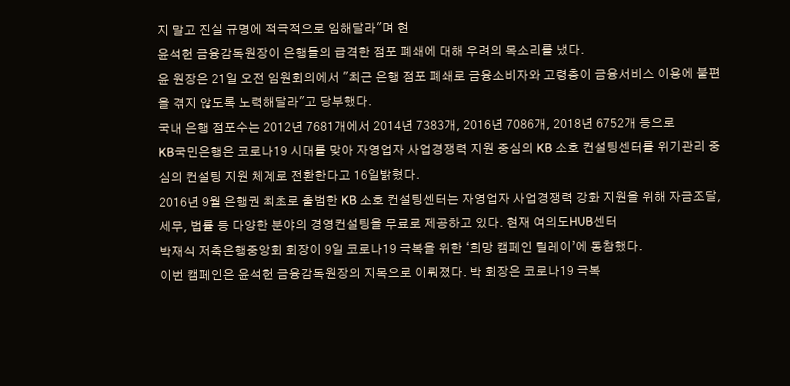지 말고 진실 규명에 적극적으로 임해달라"며 현
윤석헌 금융감독원장이 은행들의 급격한 점포 폐쇄에 대해 우려의 목소리를 냈다.
윤 원장은 21일 오전 임원회의에서 "최근 은행 점포 폐쇄로 금융소비자와 고령층이 금융서비스 이용에 불편을 겪지 않도록 노력해달라"고 당부했다.
국내 은행 점포수는 2012년 7681개에서 2014년 7383개, 2016년 7086개, 2018년 6752개 등으로
KB국민은행은 코로나19 시대를 맞아 자영업자 사업경쟁력 지원 중심의 KB 소호 컨설팅센터를 위기관리 중심의 컨설팅 지원 체계로 전환한다고 16일밝혔다.
2016년 9월 은행권 최초로 출범한 KB 소호 컨설팅센터는 자영업자 사업경쟁력 강화 지원을 위해 자금조달, 세무, 법률 등 다양한 분야의 경영컨설팅을 무료로 제공하고 있다. 현재 여의도HUB센터
박재식 저축은행중앙회 회장이 9일 코로나19 극복을 위한 ‘희망 캠페인 릴레이’에 동참했다.
이번 캠페인은 윤석헌 금융감독원장의 지목으로 이뤄졌다. 박 회장은 코로나19 극복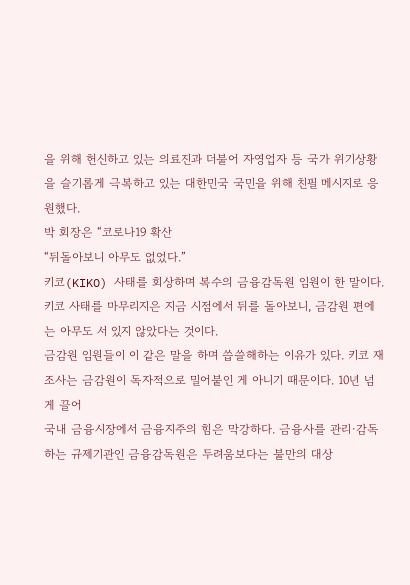을 위해 헌신하고 있는 의료진과 더불어 자영업자 등 국가 위기상황을 슬기롭게 극복하고 있는 대한민국 국민을 위해 친필 메시지로 응원했다.
박 회장은 “코로나19 확산
“뒤돌아보니 아무도 없었다.”
키코(KIKO) 사태를 회상하며 복수의 금융감독원 임원이 한 말이다. 키코 사태를 마무리지은 지금 시점에서 뒤를 돌아보니, 금감원 편에는 아무도 서 있지 않았다는 것이다.
금감원 임원들이 이 같은 말을 하며 씁쓸해하는 이유가 있다. 키코 재조사는 금감원이 독자적으로 밀어붙인 게 아니기 때문이다. 10년 넘게 끌어
국내 금융시장에서 금융지주의 힘은 막강하다. 금융사를 관리·감독하는 규제기관인 금융감독원은 두려움보다는 불만의 대상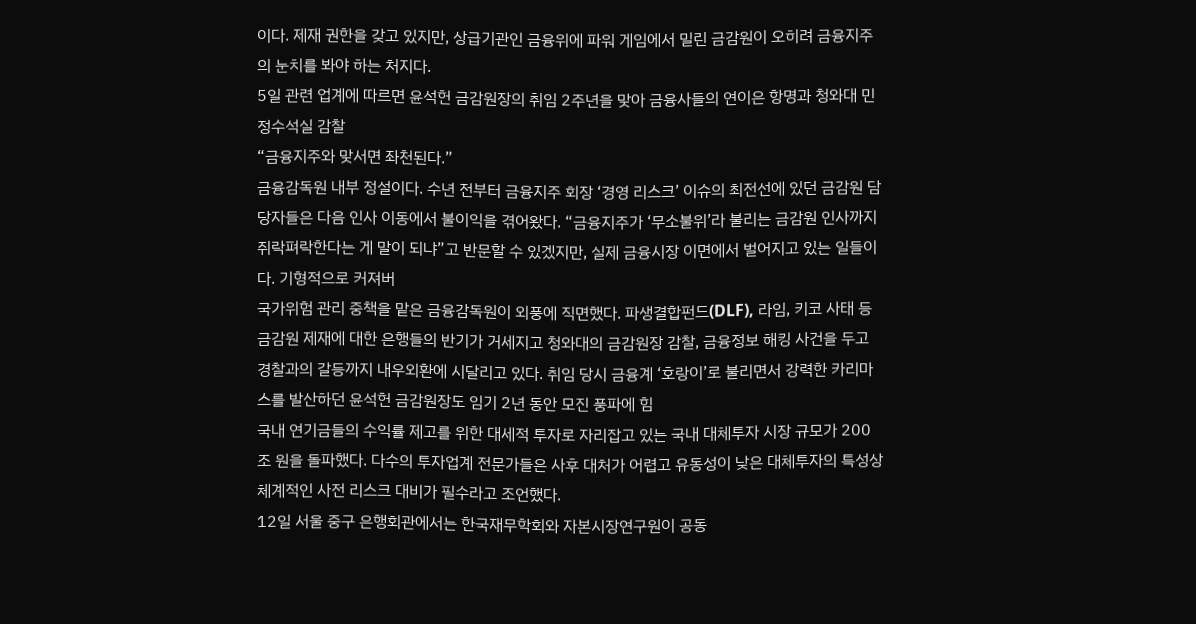이다. 제재 권한을 갖고 있지만, 상급기관인 금융위에 파워 게임에서 밀린 금감원이 오히려 금융지주의 눈치를 봐야 하는 처지다.
5일 관련 업계에 따르면 윤석헌 금감원장의 취임 2주년을 맞아 금융사들의 연이은 항명과 청와대 민정수석실 감찰
“금융지주와 맞서면 좌천된다.”
금융감독원 내부 정설이다. 수년 전부터 금융지주 회장 ‘경영 리스크’ 이슈의 최전선에 있던 금감원 담당자들은 다음 인사 이동에서 불이익을 겪어왔다. “금융지주가 ‘무소불위’라 불리는 금감원 인사까지 쥐락펴락한다는 게 말이 되냐”고 반문할 수 있겠지만, 실제 금융시장 이면에서 벌어지고 있는 일들이다. 기형적으로 커져버
국가위험 관리 중책을 맡은 금융감독원이 외풍에 직면했다. 파생결합펀드(DLF), 라임, 키코 사태 등 금감원 제재에 대한 은행들의 반기가 거세지고 청와대의 금감원장 감찰, 금융정보 해킹 사건을 두고 경찰과의 갈등까지 내우외환에 시달리고 있다. 취임 당시 금융계 ‘호랑이’로 불리면서 강력한 카리마스를 발산하던 윤석헌 금감원장도 임기 2년 동안 모진 풍파에 힘
국내 연기금들의 수익률 제고를 위한 대세적 투자로 자리잡고 있는 국내 대체투자 시장 규모가 200조 원을 돌파했다. 다수의 투자업계 전문가들은 사후 대처가 어렵고 유동성이 낮은 대체투자의 특성상 체계적인 사전 리스크 대비가 필수라고 조언했다.
12일 서울 중구 은행회관에서는 한국재무학회와 자본시장연구원이 공동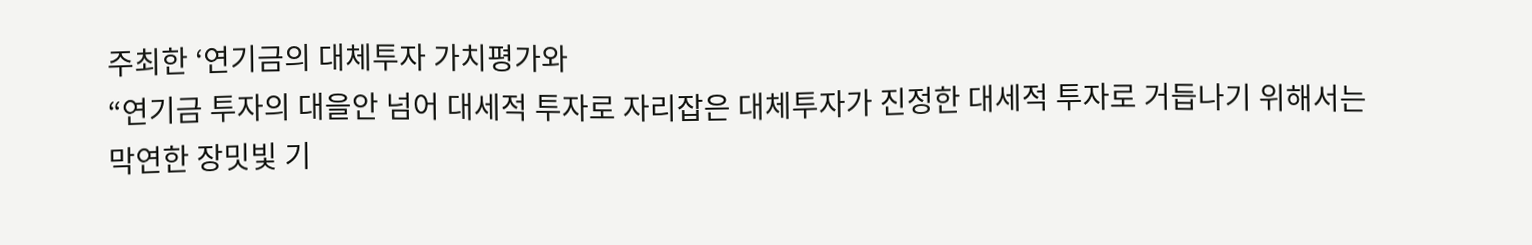주최한 ‘연기금의 대체투자 가치평가와
“연기금 투자의 대을안 넘어 대세적 투자로 자리잡은 대체투자가 진정한 대세적 투자로 거듭나기 위해서는 막연한 장밋빛 기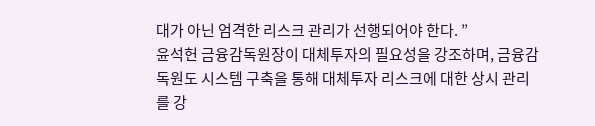대가 아닌 엄격한 리스크 관리가 선행되어야 한다. ”
윤석헌 금융감독원장이 대체투자의 필요성을 강조하며, 금융감독원도 시스템 구축을 통해 대체투자 리스크에 대한 상시 관리를 강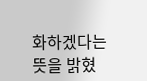화하겠다는 뜻을 밝혔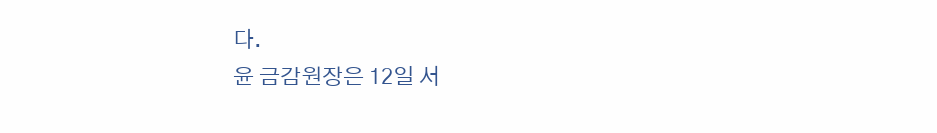다.
윤 금감원장은 12일 서